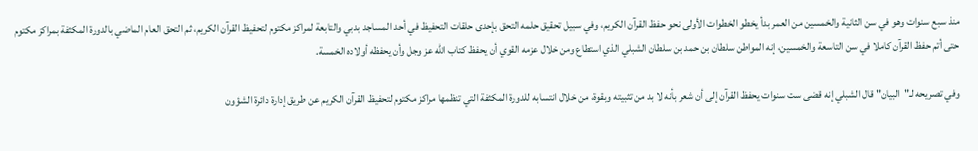منذ سبع سنوات وهو في سن الثانية والخمسين من العمر بدأ يخطو الخطوات الأولى نحو حفظ القرآن الكريم، وفي سبيل تحقيق حلمه التحق بإحدى حلقات التحفيظ في أحد المساجد بدبي والتابعة لمراكز مكتوم لتحفيظ القرآن الكريم، ثم التحق العام الماضي بالدورة المكثفة بمراكز مكتوم حتى أتم حفظ القرآن كاملا في سن التاسعة والخمسين، إنه المواطن سلطان بن حمد بن سلطان الشبلي الذي استطاع ومن خلال عزمه القوي أن يحفظ كتاب الله عز وجل وأن يحفظه أولاده الخمسة.

وفي تصريحه لـ"البيان" قال الشبلي إنه قضى ست سنوات يحفظ القرآن إلى أن شعر بأنه لا بد من تثبيته وبقوة، من خلال انتسابه للدورة المكثفة التي تنظمها مراكز مكتوم لتحفيظ القرآن الكريم عن طريق إدارة دائرة الشؤون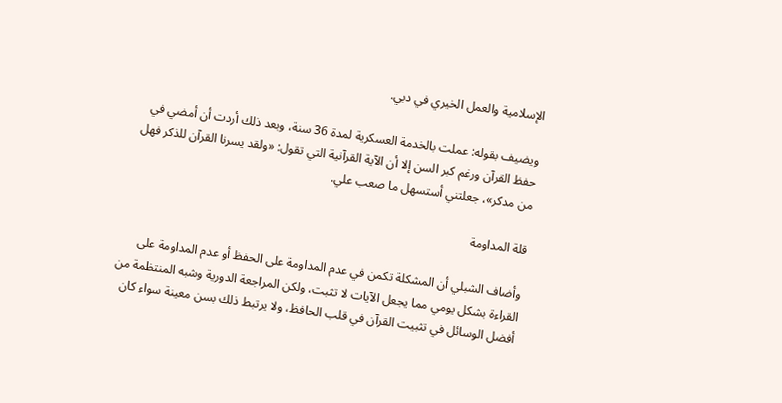الإسلامية والعمل الخيري في دبي.

ويضيف بقوله: عملت بالخدمة العسكرية لمدة 36 سنة، وبعد ذلك أردت أن أمضي في حفظ القرآن ورغم كبر السن إلا أن الآية القرآنية التي تقول: «ولقد يسرنا القرآن للذكر فهل من مدكر»، جعلتني أستسهل ما صعب علي.

قلة المداومة

وأضاف الشبلي أن المشكلة تكمن في عدم المداومة على الحفظ أو عدم المداومة على القراءة بشكل يومي مما يجعل الآيات لا تثبت، ولكن المراجعة الدورية وشبه المنتظمة من أفضل الوسائل في تثبيت القرآن في قلب الحافظ، ولا يرتبط ذلك بسن معينة سواء كان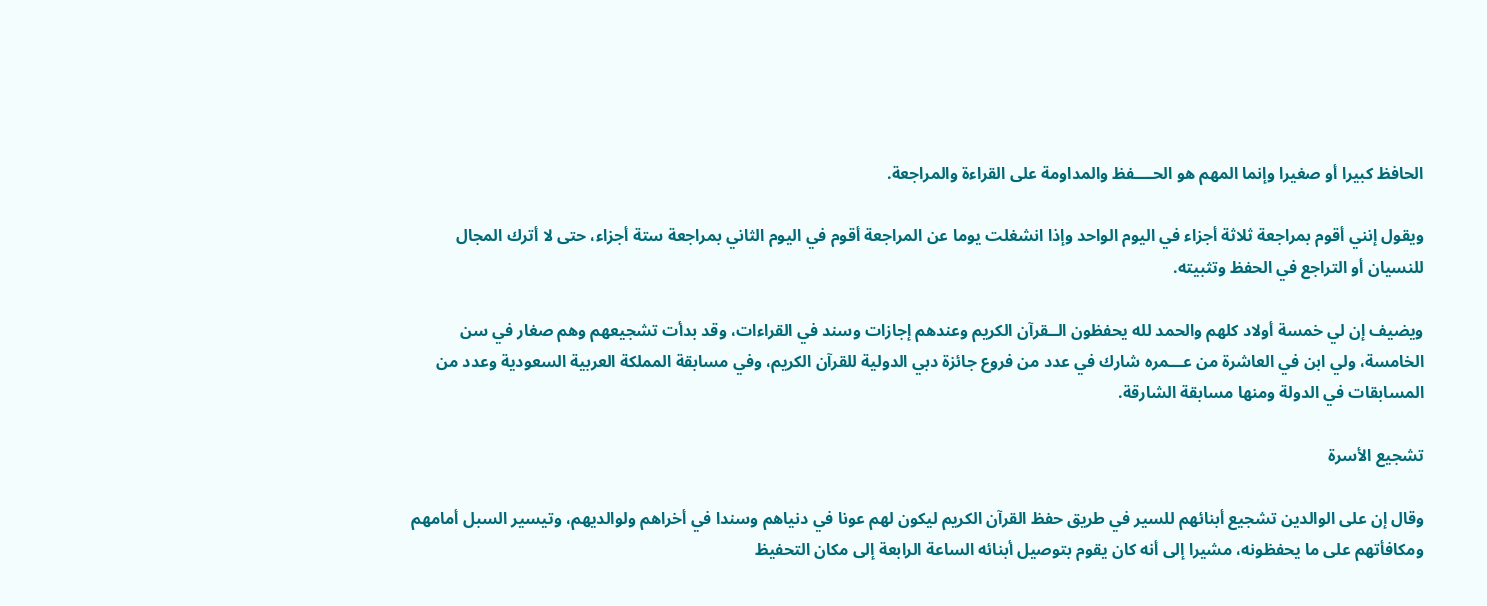الحافظ كبيرا أو صغيرا وإنما المهم هو الحــــفظ والمداومة على القراءة والمراجعة.

ويقول إنني أقوم بمراجعة ثلاثة أجزاء في اليوم الواحد وإذا انشغلت يوما عن المراجعة أقوم في اليوم الثاني بمراجعة ستة أجزاء، حتى لا أترك المجال للنسيان أو التراجع في الحفظ وتثبيته.

ويضيف إن لي خمسة أولاد كلهم والحمد لله يحفظون الــقرآن الكريم وعندهم إجازات وسند في القراءات، وقد بدأت تشجيعهم وهم صغار في سن الخامسة، ولي ابن في العاشرة من عـــمره شارك في عدد من فروع جائزة دبي الدولية للقرآن الكريم، وفي مسابقة المملكة العربية السعودية وعدد من المسابقات في الدولة ومنها مسابقة الشارقة.

تشجيع الأسرة

وقال إن على الوالدين تشجيع أبنائهم للسير في طريق حفظ القرآن الكريم ليكون لهم عونا في دنياهم وسندا في أخراهم ولوالديهم، وتيسير السبل أمامهم ومكافأتهم على ما يحفظونه، مشيرا إلى أنه كان يقوم بتوصيل أبنائه الساعة الرابعة إلى مكان التحفيظ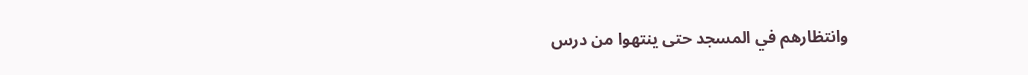وانتظارهم في المسجد حتى ينتهوا من درس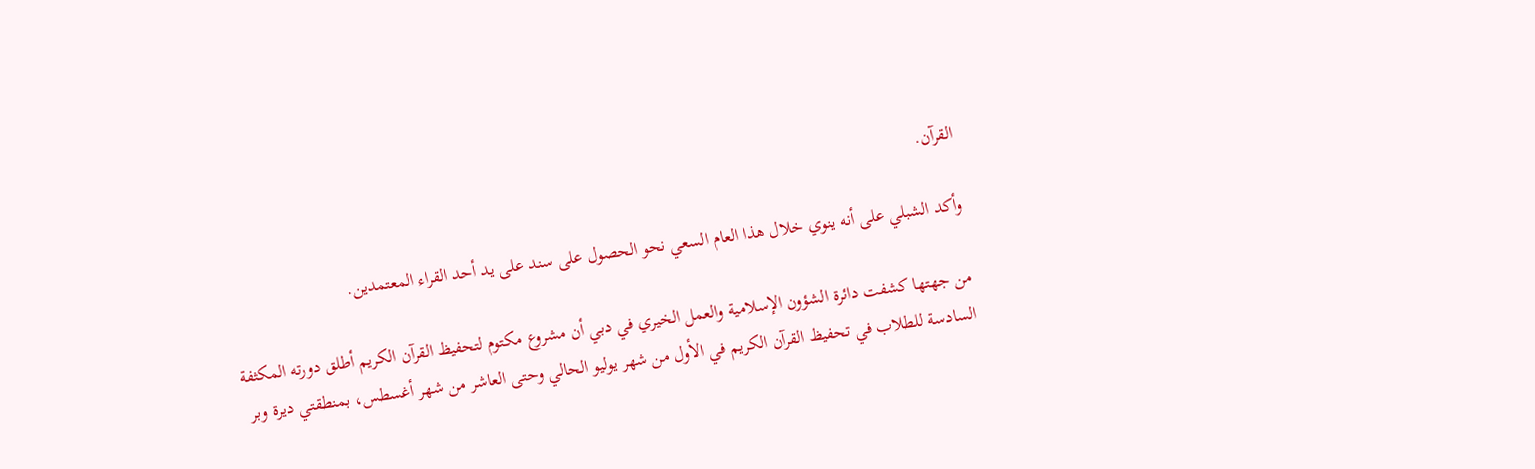القرآن.

وأكد الشبلي على أنه ينوي خلال هذا العام السعي نحو الحصول على سند على يد أحد القراء المعتمدين.

من جهتها كشفت دائرة الشؤون الإسلامية والعمل الخيري في دبي أن مشروع مكتوم لتحفيظ القرآن الكريم أطلق دورته المكثفة السادسة للطلاب في تحفيظ القرآن الكريم في الأول من شهر يوليو الحالي وحتى العاشر من شهر أغسطس، بمنطقتي ديرة وبر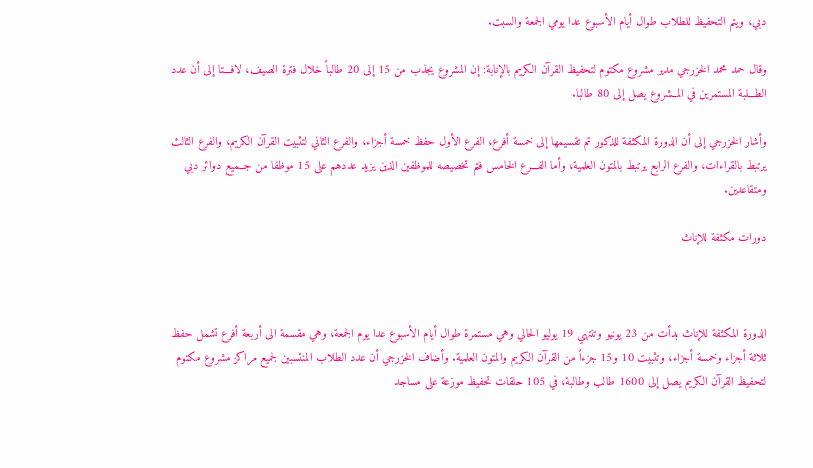دبي، ويتم التحفيظ للطلاب طوال أيام الأسبوع عدا يومي الجمعة والسبت.

وقال حمد محمد الخزرجي مدير مشروع مكتوم لتحفيظ القرآن الكريم بالإنابة: إن المشروع يجذب من 15 إلى 20 طالباً خلال فترة الصيف، لافـــتا إلى أن عدد الطـــلبة المستمرين في المــشروع يصل إلى 80 طالبا.

وأشار الخزرجي إلى أن الدورة المكثفة للذكور تم تقسيمها إلى خمسة أفرع، الفرع الأول حفظ خمسة أجزاء، والفرع الثاني لتثبيت القرآن الكريم، والفرع الثالث يرتبط بالقراءات، والفرع الرابع يرتبط بالمتون العلمية، وأما الفـــرع الخامس فتم تخصيصه للموظفين الذين يزيد عددهم على 15 موظفا من جــميع دوائر دبي ومتقاعدين.

دورات مكثفة للإناث



الدورة المكثفة للإناث بدأت من 23 يونيو وتنتهي 19 يوليو الحالي وهي مستمرة طوال أيام الأسبوع عدا يوم الجمعة، وهي مقسمة الى أربعة أفرع تشمل حفظ ثلاثة أجزاء وخمسة أجزاء، وتثبيت 10 و15 جزءاً من القرآن الكريم والمتون العلمية. وأضاف الخزرجي أن عدد الطلاب المنتسبين لجميع مراكز مشروع مكتوم لتحفيظ القرآن الكريم يصل إلى 1600 طالب وطالبة، في 105 حلقات تحفيظ موزعة على مساجد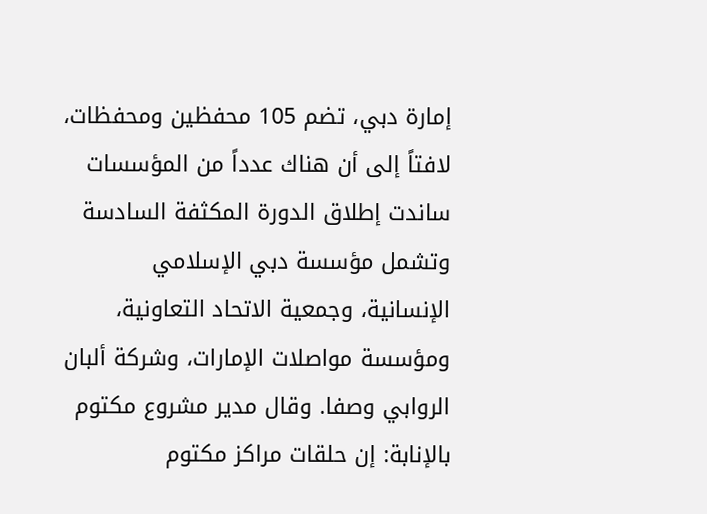إمارة دبي، تضم 105 محفظين ومحفظات، لافتاً إلى أن هناك عدداً من المؤسسات ساندت إطلاق الدورة المكثفة السادسة وتشمل مؤسسة دبي الإسلامي الإنسانية، وجمعية الاتحاد التعاونية، ومؤسسة مواصلات الإمارات، وشركة ألبان الروابي وصفا. وقال مدير مشروع مكتوم بالإنابة: إن حلقات مراكز مكتوم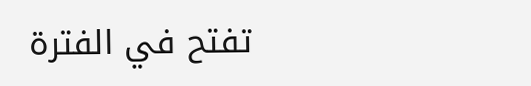تفتح في الفترة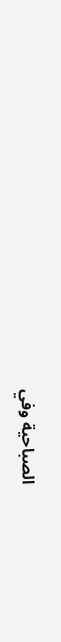الصباحية وفي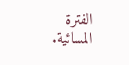الفترة المسائية.